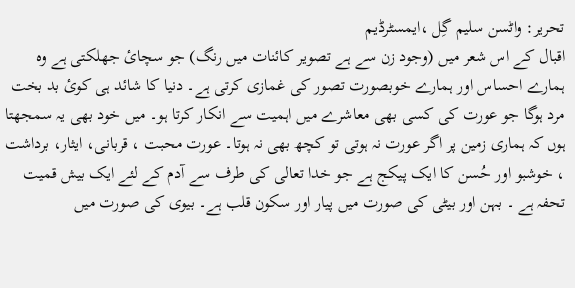تحریر: واٹسن سلیم گِل ،ایمسٹرڈیم
اقبال کے اس شعر میں (وجود زن سے ہے تصویر کائنات میں رنگ) جو سچائ جھلکتی ہے وہ ہمارے احساس اور ہمارے خوبصورت تصور کی غمازی کرتی ہے۔ دنیا کا شائد ہی کوئ بد بخت مرد ہوگا جو عورت کی کسی بھی معاشرے میں اہمیت سے انکار کرتا ہو۔ میں خود بھی یہ سمجھتا ہوں کہ ہماری زمین پر اگر عورت نہ ہوتی تو کچھ بھی نہ ہوتا۔ عورت محبت ، قربانی، ایثار، برداشت ، خوشبو اور حُسن کا ایک پیکج ہے جو خدا تعالی کی طرف سے آدم کے لئے ایک بیش قمیت تحفہ ہے ۔ بہن اور بیٹی کی صورت میں پیار اور سکون قلب ہے۔ بیوی کی صورت میں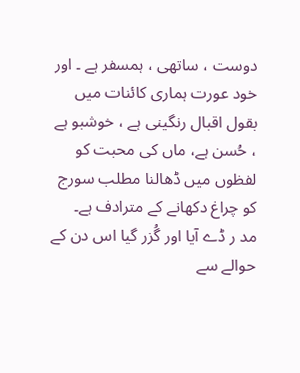دوست ، ساتھی ، ہمسفر ہے ۔ اور خود عورت ہماری کائنات میں بقول اقبال رنگینی ہے ، خوشبو ہے ، حُسن ہے، ماں کی محبت کو لفظوں میں ڈھالنا مطلب سورج کو چراغ دکھانے کے مترادف ہے۔
مد ر ڈے آیا اور گُزر گیا اس دن کے حوالے سے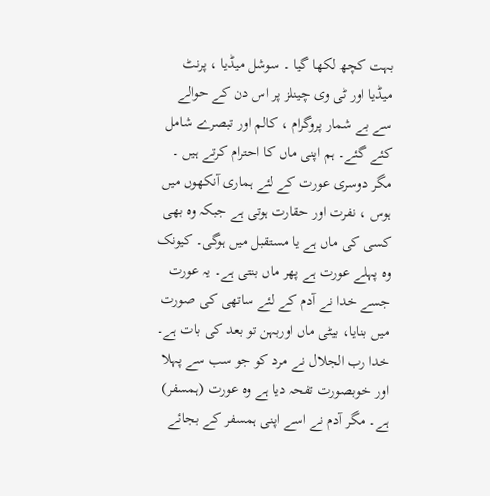بہت کچھ لکھا گیا ۔ سوشل میڈیا ، پرنٹ میڈیا اور ٹی وی چینلز پر اس دن کے حوالے سے بے شمار پروگرام ، کالم اور تبصرے شامل کئے گئے۔ ہم اپنی ماں کا احترام کرتے ہیں ۔ مگر دوسری عورت کے لئے ہماری آنکھوں میں ہوس ، نفرت اور حقارت ہوتی ہے جبکہ وہ بھی کسی کی ماں ہے یا مستقبل میں ہوگی۔ کیونک وہ پہلے عورت ہے پھر ماں بنتی ہے۔ یہ عورت جسے خدا نے آدم کے لئے ساتھی کی صورت میں بنایا، بیٹی ماں اوربہن تو بعد کی بات ہے۔ خدا رب الجلال نے مرد کو جو سب سے پہلا اور خوبصورت تفحہ دیا ہے وہ عورت (ہمسفر) ہے۔ مگر آدم نے اسے اپنی ہمسفر کے بجائے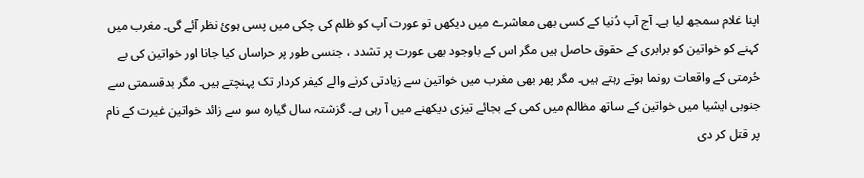اپنا غلام سمجھ لیا ہے۔ آج آپ دُنیا کے کسی بھی معاشرے میں دیکھں تو عورت آپ کو ظلم کی چکی میں پسی ہوئ نظر آئے گی۔ مغرب میں کہنے کو خواتین کو برابری کے حقوق حاصل ہیں مگر اس کے باوجود بھی عورت پر تشدد ، جنسی طور پر حراساں کیا جانا اور خواتین کی بے حُرمتی کے واقعات رونما ہوتے رہتے ہیں۔ مگر پھر بھی مغرب میں خواتین سے زیادتی کرنے والے کیفر کردار تک پہنچتے ہیں۔ مگر بدقسمتی سے جنوبی ایشیا میں خواتین کے ساتھ مظالم میں کمی کے بجائے تیزی دیکھنے میں آ رہی ہے۔ گزشتہ سال گیارہ سو سے زائد خواتین غیرت کے نام پر قتل کر دی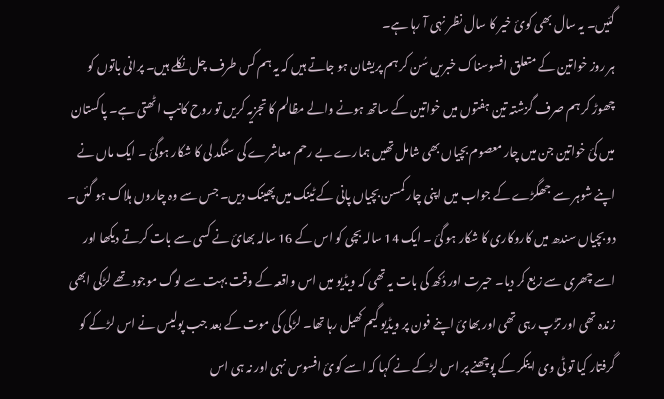گئیں۔ یہ سال بھی کوئ خیر کا سال نظر نہی آ رہا ہے۔
ہر روز خواتین کے متعلق افسوسناک خبریں سُن کر ہم پریشان ہو جاتے ہیں کہ یہ ہم کس طرف چل نکلے ہیں۔ پرانی باتوں کو چھوڑ کر ہم صرف گزشتہ تین ہفتوں میں خواتین کے ساتھ ہونے والے مظالم کا تجزیہ کریں تو روح کانپ اٹھتی ہے۔ پاکستان میں کئ خواتین جن میں چار معصوم بچیاں بھی شامل تھیں ہمارے بے رحم معاشرے کی سنگد لی کا شکار ہوگئ ۔ ایک ماں نے اپنے شوہر سے جھگڑے کے جواب میں اپنی چار کمسن بچیاں پانی کے ٹینک میں پھینک دیں۔ جس سے وہ چاروں ہلاک ہو گئں۔ دو بچیاں سندھ میں کاروکاری کا شکار ہو گئ ۔ ایک 14 سالہ بچی کو اس کے 16 سالہ بھائ نے کسی سے بات کرتے دیکھا اور اسے چھری سے زبع کر دیا۔ حیرت اور دُکھ کی بات یہ تھی کہ ویڈیو میں اس واقعہ کے وقت بہت سے لوگ موجود تھے لڑکی ابھی زندہ تھی اور تڑپ رہی تھی اور بھائ اپنے فون پر ویڈیو گیم کھیل رہا تھا۔ لڑکی کی موت کے بعد جب پولیس نے اس لڑکے کو گرفتار کیا تو ٹی وی اینکر کے پوچھنے پر اس لڑکے نے کہا کہ اسے کوئ افسوس نہی اور نہ ہی اس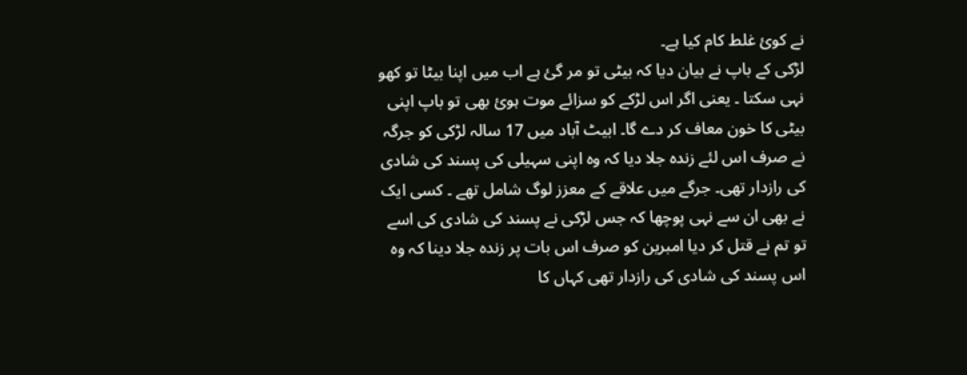نے کوئ غلط کام کیا ہے۔
لڑکی کے باپ نے بیان دیا کہ بیٹی تو مر گئ ہے اب میں اپنا بیٹا تو کھو نہی سکتا ۔ یعنی اگر اس لڑکے کو سزائے موت ہوئ بھی تو باپ اپنی بیٹی کا خون معاف کر دے گا۔ ابیٹ آباد میں 17 سالہ لڑکی کو جرگہ نے صرف اس لئے زندہ جلا دیا کہ وہ اپنی سہیلی کی پسند کی شادی کی رازدار تھی۔ جرگے میں علاقے کے معزز لوگ شامل تھے ۔ کسی ایک نے بھی ان سے نہی پوچھا کہ جس لڑکی نے پسند کی شادی کی اسے تو تم نے قتل کر دیا امبرین کو صرف اس بات پر زندہ جلا دینا کہ وہ اس پسند کی شادی کی رازدار تھی کہاں کا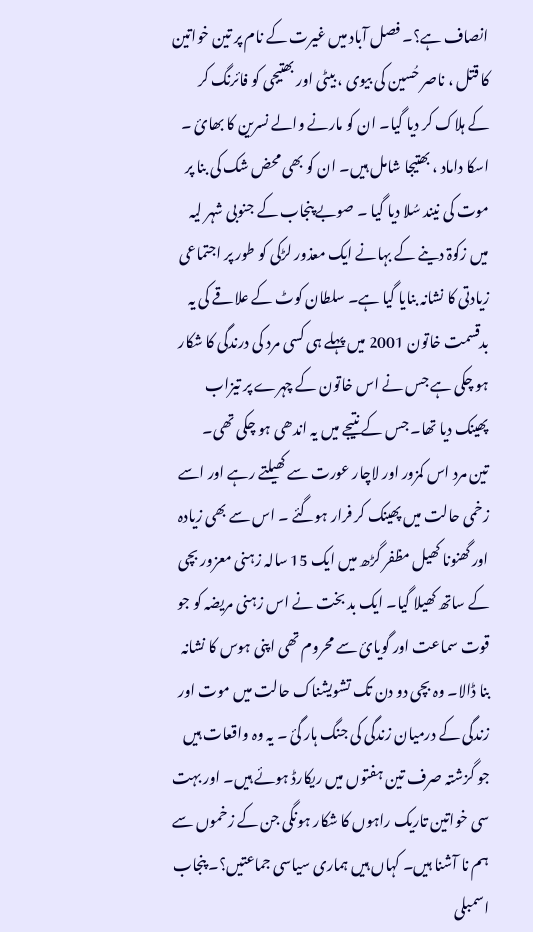انصاف ہے؟۔ فصل آباد میں غیرت کے نام پر تین خواتین کا قتل ، ناصر حُسین کی بیوی ، بیٹی اور بھتیجی کو فائرنگ کر کے ہلاک کر دیا گیا۔ ان کو مارنے والے نسرین کا بھائ ۔ اسکا داماد ، بھتیجا شامل ہیں۔ ان کو بھی محض شک کی بنا پر موت کی نیند سُلا دیا گیا ۔ صوبے پنجاب کے جنوبی شہر لیہ میں زکوۃ دینے کے بہانے ایک معذور لڑکی کو طور پر اجتماعی زیادتی کا نشانہ بنایا گیا ہے۔ سلطان کوٹ کے علاقے کی یہ بدقسمت خاتون 2001 میں پہلے ہی کسی مرد کی درندگی کا شکار ہو چکی ہے جس نے اس خاتون کے چہرے پر تیزاب پھینک دیا تھا۔ جس کے نتیجے میں یہ اندھی ہو چکی تھی۔
تین مرد اس کمزور اور لاچار عورت سے کھیلتے رہے اور اسے زخمی حالت میں پھینک کر فرار ہوگئے ۔ اس سے بھی زیادہ اور گھنونا کھیل مظفر گڑھ میں ایک 15 سالہ زہنی معزور بچی کے ساتھ کھیلا گیا۔ ایک بد بخت نے اس زہنی مریضہ کو جو قوت سماعت اور گویائ سے محروم تھی اپنی ہوس کا نشانہ بنا ڈالا۔ وہ بچی دو دن تک تشویشناک حالت میں موت اور زندگی کے درمیان زندگی کی جنگ ہار گئ ۔ یہ وہ واقعات ہیں جو گزشتہ صرف تین ہفتوں میں ریکارڈ ہوئے ہیں۔ اور بہت سی خواتین تاریک راہوں کا شکار ہونگی جن کے زخموں سے ہم نا آشنا ہیں۔ کہاں ہیں ہماری سیاسی جماعتیں؟۔ پنجاب اسمبلی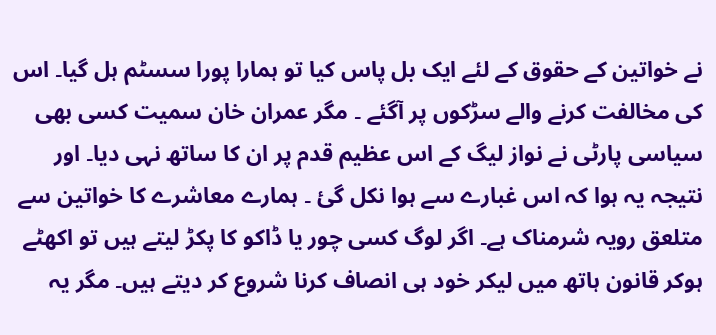نے خواتین کے حقوق کے لئے ایک بل پاس کیا تو ہمارا پورا سسٹم ہل گیا۔ اس کی مخالفت کرنے والے سڑکوں پر آگئے ۔ مگر عمران خان سمیت کسی بھی سیاسی پارٹی نے نواز لیگ کے اس عظیم قدم پر ان کا ساتھ نہی دیا۔ اور نتیجہ یہ ہوا کہ اس غبارے سے ہوا نکل گئ ۔ ہمارے معاشرے کا خواتین سے متلعق رویہ شرمناک ہے۔ اگر لوگ کسی چور یا ڈاکو کا پکڑ لیتے ہیں تو اکھٹے ہوکر قانون ہاتھ میں لیکر خود ہی انصاف کرنا شروع کر دیتے ہیں۔ مگر یہ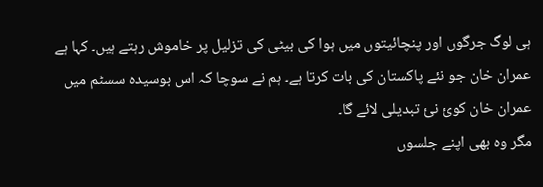ہی لوگ جرگوں اور پنچائیتوں میں ہوا کی بیٹی کی تزلیل پر خاموش رہتے ہیں۔ کہا ہے عمران خان جو نئے پاکستان کی بات کرتا ہے۔ ہم نے سوچا کہ اس بوسیدہ سسٹم میں عمران خان کوئ نئ تبدیلی لائے گا۔
مگر وہ بھی اپنے جلسوں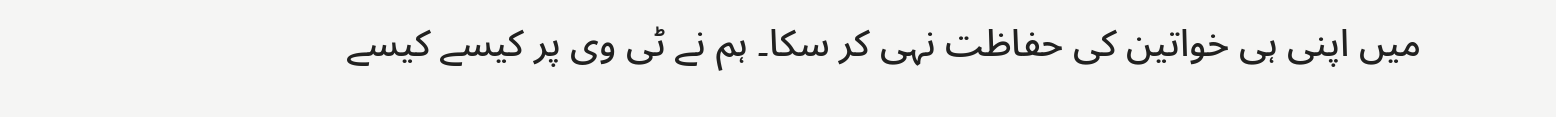میں اپنی ہی خواتین کی حفاظت نہی کر سکا۔ ہم نے ٹی وی پر کیسے کیسے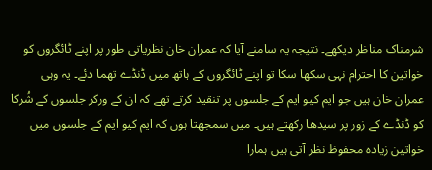شرمناک مناظر دیکھے۔ نتیجہ یہ سامنے آیا کہ عمران خان نظریاتی طور پر اپنے ٹائگروں کو خواتین کا احترام نہی سکھا سکا تو اپنے ٹائگروں کے ہاتھ میں ڈنڈے تھما دئے۔ یہ وہی عمران خان ہیں جو ایم کیو ایم کے جلسوں پر تنقید کرتے تھے کہ ان کے ورکر جلسوں کے شُرکا کو ڈنڈے کے زور پر سیدھا رکھتے ہیں۔ میں سمجھتا ہوں کہ ایم کیو ایم کے جلسوں میں خواتین زیادہ محفوظ نظر آتی ہیں ہمارا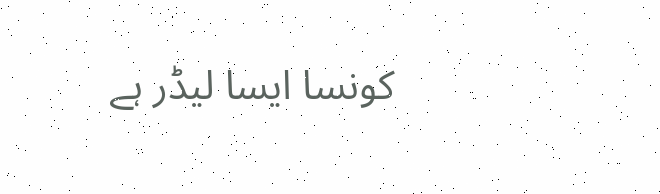کونسا ایسا لیڈر ہے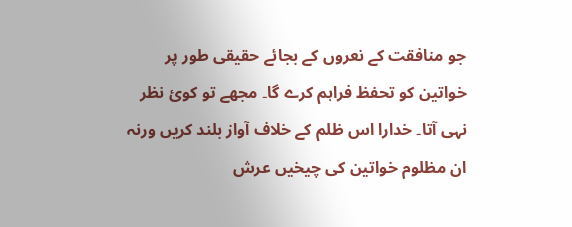جو منافقت کے نعروں کے بجائے حقیقی طور پر خواتین کو تحفظ فراہم کرے گا۔ مجھے تو کوئ نظر نہی آتا۔ خدارا اس ظلم کے خلاف آواز بلند کریں ورنہ ان مظلوم خواتین کی چیخیں عرش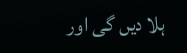ہلا دیں گی اور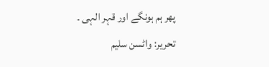پھر ہم ہونگے اور قہر الہی ۔
تحریر: واٹسن سلیم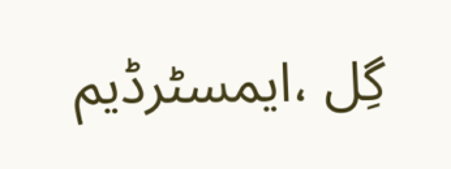گِل ،ایمسٹرڈیم